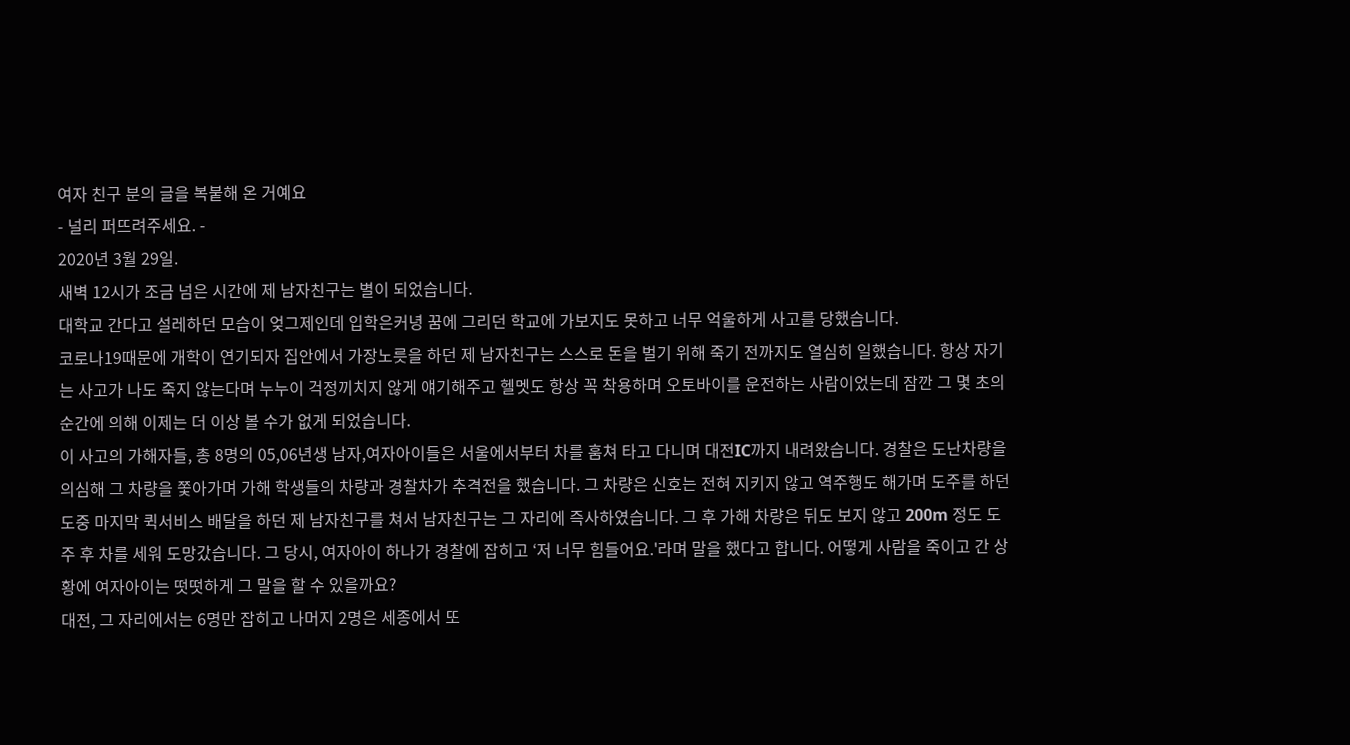여자 친구 분의 글을 복붙해 온 거예요
- 널리 퍼뜨려주세요. -
2020년 3월 29일.
새벽 12시가 조금 넘은 시간에 제 남자친구는 별이 되었습니다.
대학교 간다고 설레하던 모습이 엊그제인데 입학은커녕 꿈에 그리던 학교에 가보지도 못하고 너무 억울하게 사고를 당했습니다.
코로나19때문에 개학이 연기되자 집안에서 가장노릇을 하던 제 남자친구는 스스로 돈을 벌기 위해 죽기 전까지도 열심히 일했습니다. 항상 자기는 사고가 나도 죽지 않는다며 누누이 걱정끼치지 않게 얘기해주고 헬멧도 항상 꼭 착용하며 오토바이를 운전하는 사람이었는데 잠깐 그 몇 초의 순간에 의해 이제는 더 이상 볼 수가 없게 되었습니다.
이 사고의 가해자들, 총 8명의 05,06년생 남자,여자아이들은 서울에서부터 차를 훔쳐 타고 다니며 대전IC까지 내려왔습니다. 경찰은 도난차량을 의심해 그 차량을 쫓아가며 가해 학생들의 차량과 경찰차가 추격전을 했습니다. 그 차량은 신호는 전혀 지키지 않고 역주행도 해가며 도주를 하던 도중 마지막 퀵서비스 배달을 하던 제 남자친구를 쳐서 남자친구는 그 자리에 즉사하였습니다. 그 후 가해 차량은 뒤도 보지 않고 200m 정도 도주 후 차를 세워 도망갔습니다. 그 당시, 여자아이 하나가 경찰에 잡히고 ‘저 너무 힘들어요.'라며 말을 했다고 합니다. 어떻게 사람을 죽이고 간 상황에 여자아이는 떳떳하게 그 말을 할 수 있을까요?
대전, 그 자리에서는 6명만 잡히고 나머지 2명은 세종에서 또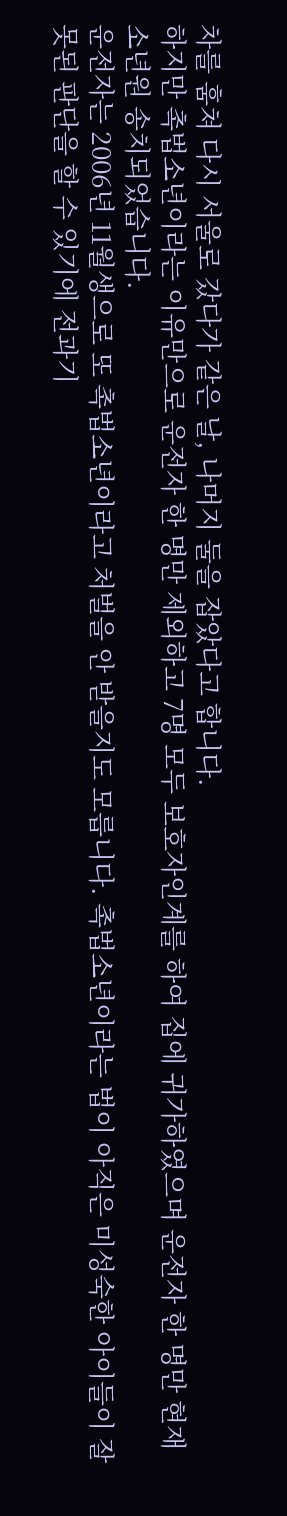차를 훔쳐 다시 서울로 갔다가 같은 날, 나머지 둘을 잡았다고 합니다.
하지만 촉법소년이라는 이유만으로 운전자 한 명만 제외하고 7명 모두 보호자인계를 하여 집에 귀가하였으며 운전자 한 명만 현재 소년원 송치되었습니다.
운전자는 2006년 11월생으로 또 촉법소년이라고 처벌을 안 받을지도 모릅니다. 촉법소년이라는 법이 아직은 미성숙한 아이들이 잘못된 판단을 할 수 있기에 전과기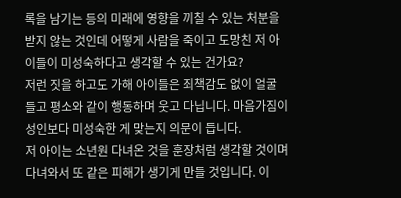록을 남기는 등의 미래에 영향을 끼칠 수 있는 처분을 받지 않는 것인데 어떻게 사람을 죽이고 도망친 저 아이들이 미성숙하다고 생각할 수 있는 건가요?
저런 짓을 하고도 가해 아이들은 죄책감도 없이 얼굴 들고 평소와 같이 행동하며 웃고 다닙니다. 마음가짐이 성인보다 미성숙한 게 맞는지 의문이 듭니다.
저 아이는 소년원 다녀온 것을 훈장처럼 생각할 것이며 다녀와서 또 같은 피해가 생기게 만들 것입니다. 이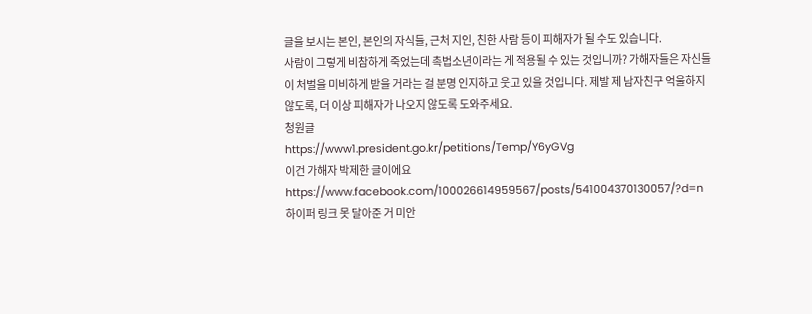글을 보시는 본인, 본인의 자식들, 근처 지인, 친한 사람 등이 피해자가 될 수도 있습니다.
사람이 그렇게 비참하게 죽었는데 촉법소년이라는 게 적용될 수 있는 것입니까? 가해자들은 자신들이 처벌을 미비하게 받을 거라는 걸 분명 인지하고 웃고 있을 것입니다. 제발 제 남자친구 억울하지 않도록, 더 이상 피해자가 나오지 않도록 도와주세요.
청원글
https://www1.president.go.kr/petitions/Temp/Y6yGVg
이건 가해자 박제한 글이에요
https://www.facebook.com/100026614959567/posts/541004370130057/?d=n
하이퍼 링크 못 달아준 거 미안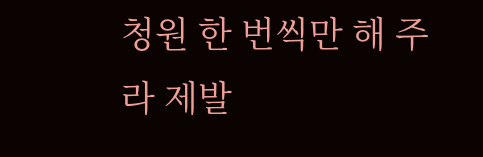청원 한 번씩만 해 주라 제발